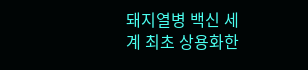돼지열병 백신 세계 최초 상용화한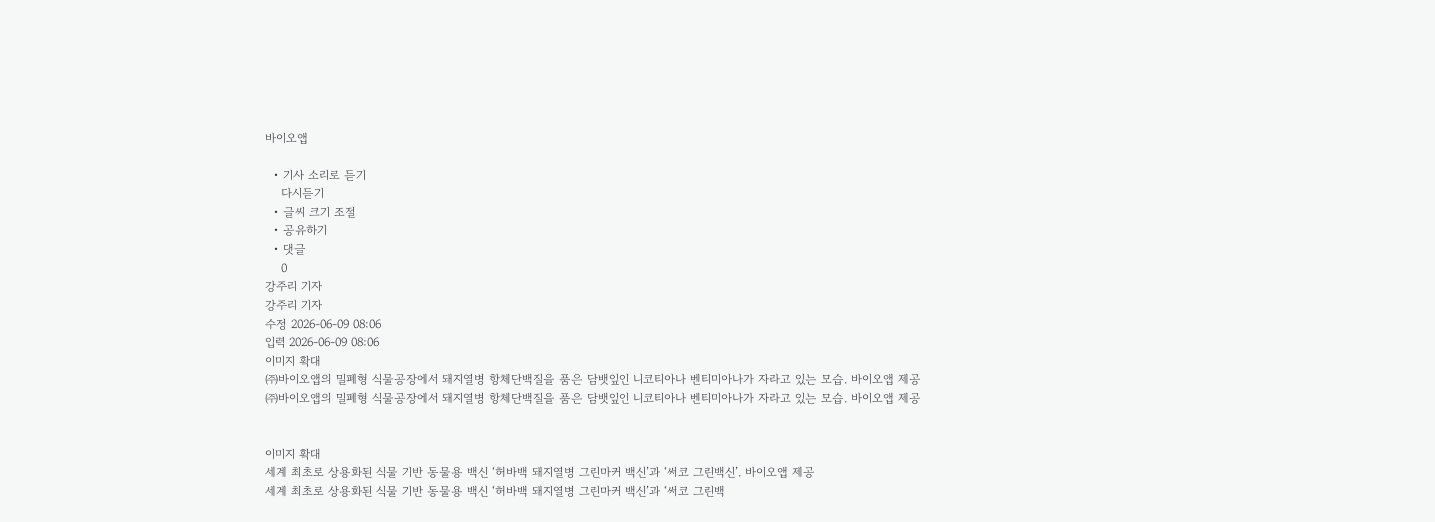바이오앱

  • 기사 소리로 듣기
    다시듣기
  • 글씨 크기 조절
  • 공유하기
  • 댓글
    0
강주리 기자
강주리 기자
수정 2026-06-09 08:06
입력 2026-06-09 08:06
이미지 확대
㈜바이오앱의 밀폐형 식물공장에서 돼지열병 항체단백질을 품은 담뱃잎인 니코티아나 벤티미아나가 자라고 있는 모습. 바이오앱 제공
㈜바이오앱의 밀폐형 식물공장에서 돼지열병 항체단백질을 품은 담뱃잎인 니코티아나 벤티미아나가 자라고 있는 모습. 바이오앱 제공


이미지 확대
세계 최초로 상용화된 식물 기반 동물용 백신 ‘허바백 돼지열병 그린마커 백신’과 ‘써코 그린백신’. 바이오앱 제공
세계 최초로 상용화된 식물 기반 동물용 백신 ‘허바백 돼지열병 그린마커 백신’과 ‘써코 그린백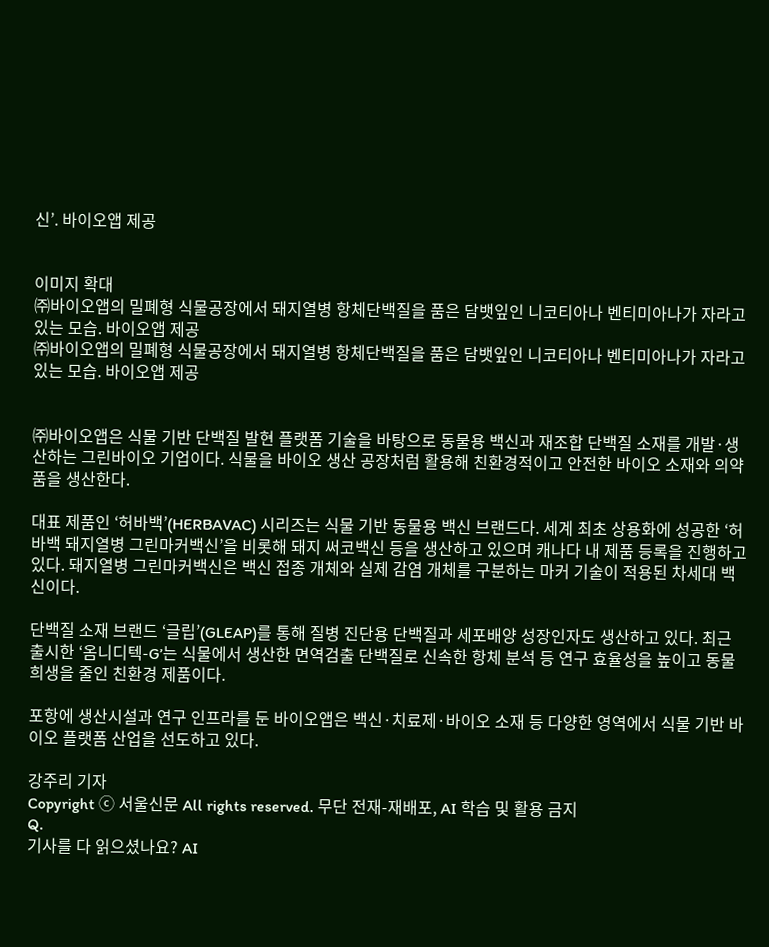신’. 바이오앱 제공


이미지 확대
㈜바이오앱의 밀폐형 식물공장에서 돼지열병 항체단백질을 품은 담뱃잎인 니코티아나 벤티미아나가 자라고 있는 모습. 바이오앱 제공
㈜바이오앱의 밀폐형 식물공장에서 돼지열병 항체단백질을 품은 담뱃잎인 니코티아나 벤티미아나가 자라고 있는 모습. 바이오앱 제공


㈜바이오앱은 식물 기반 단백질 발현 플랫폼 기술을 바탕으로 동물용 백신과 재조합 단백질 소재를 개발·생산하는 그린바이오 기업이다. 식물을 바이오 생산 공장처럼 활용해 친환경적이고 안전한 바이오 소재와 의약품을 생산한다.

대표 제품인 ‘허바백’(HERBAVAC) 시리즈는 식물 기반 동물용 백신 브랜드다. 세계 최초 상용화에 성공한 ‘허바백 돼지열병 그린마커백신’을 비롯해 돼지 써코백신 등을 생산하고 있으며 캐나다 내 제품 등록을 진행하고 있다. 돼지열병 그린마커백신은 백신 접종 개체와 실제 감염 개체를 구분하는 마커 기술이 적용된 차세대 백신이다.

단백질 소재 브랜드 ‘글립’(GLEAP)를 통해 질병 진단용 단백질과 세포배양 성장인자도 생산하고 있다. 최근 출시한 ‘옴니디텍-G’는 식물에서 생산한 면역검출 단백질로 신속한 항체 분석 등 연구 효율성을 높이고 동물 희생을 줄인 친환경 제품이다.

포항에 생산시설과 연구 인프라를 둔 바이오앱은 백신·치료제·바이오 소재 등 다양한 영역에서 식물 기반 바이오 플랫폼 산업을 선도하고 있다.

강주리 기자
Copyright ⓒ 서울신문 All rights reserved. 무단 전재-재배포, AI 학습 및 활용 금지
Q.
기사를 다 읽으셨나요? AI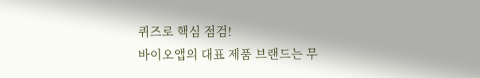퀴즈로 핵심 점검!
바이오앱의 대표 제품 브랜드는 무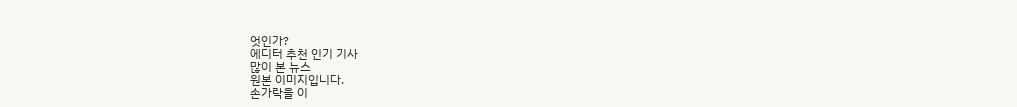엇인가?
에디터 추천 인기 기사
많이 본 뉴스
원본 이미지입니다.
손가락을 이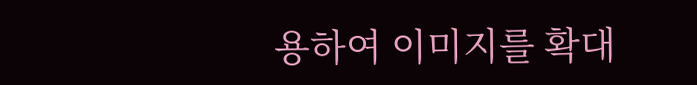용하여 이미지를 확대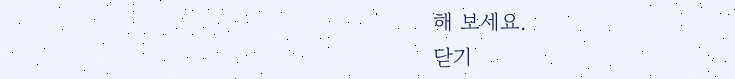해 보세요.
닫기